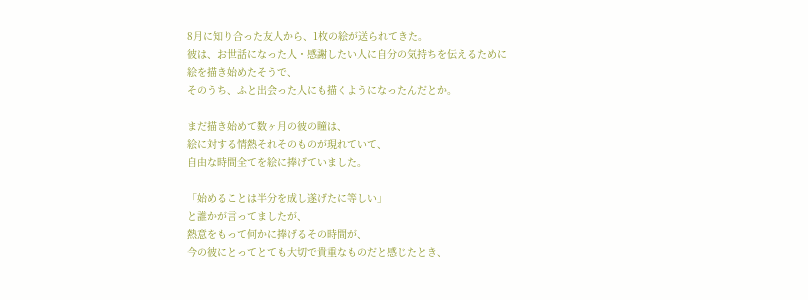8月に知り合った友人から、1枚の絵が送られてきた。
彼は、お世話になった人・感謝したい人に自分の気持ちを伝えるために
絵を描き始めたそうで、
そのうち、ふと出会った人にも描くようになったんだとか。

まだ描き始めて数ヶ月の彼の瞳は、
絵に対する情熱それそのものが現れていて、
自由な時間全てを絵に捧げていました。

「始めることは半分を成し遂げたに等しい」
と誰かが言ってましたが、
熱意をもって何かに捧げるその時間が、
今の彼にとってとても大切で貴重なものだと感じたとき、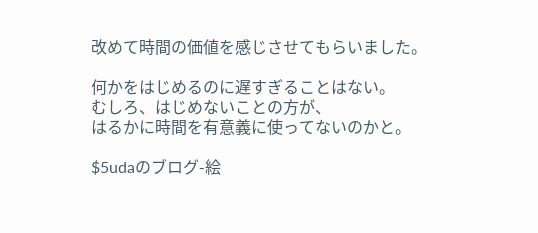改めて時間の価値を感じさせてもらいました。

何かをはじめるのに遅すぎることはない。
むしろ、はじめないことの方が、
はるかに時間を有意義に使ってないのかと。

$5udaのブログ-絵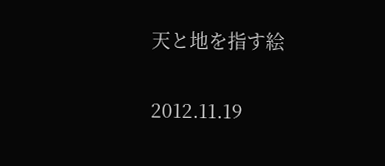天と地を指す絵

2012.11.19